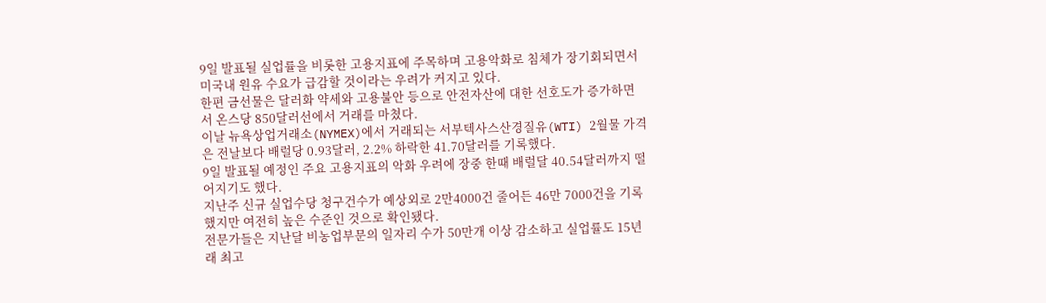9일 발표될 실업률을 비롯한 고용지표에 주목하며 고용악화로 침체가 장기회되면서 미국내 원유 수요가 급감할 것이라는 우려가 커지고 있다.
한편 금선물은 달러화 약세와 고용불안 등으로 안전자산에 대한 선호도가 증가하면서 온스당 850달러선에서 거래를 마쳤다.
이날 뉴욕상업거래소(NYMEX)에서 거래되는 서부텍사스산경질유(WTI) 2월물 가격은 전날보다 배럴당 0.93달러, 2.2% 하락한 41.70달러를 기록했다.
9일 발표될 예정인 주요 고용지표의 악화 우려에 장중 한때 배럴달 40.54달러까지 떨어지기도 했다.
지난주 신규 실업수당 청구건수가 예상외로 2만4000건 줄어든 46만 7000건을 기록했지만 여전히 높은 수준인 것으로 확인됐다.
전문가들은 지난달 비농업부문의 일자리 수가 50만개 이상 감소하고 실업률도 15년래 최고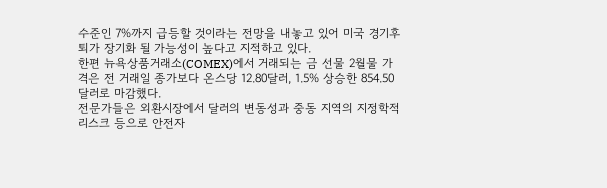수준인 7%까지 급등할 것이라는 전망을 내놓고 있어 미국 경기후퇴가 장기화 될 가능성이 높다고 지적하고 있다.
한편 뉴욕상품거래소(COMEX)에서 거래되는 금 선물 2월물 가격은 전 거래일 종가보다 온스당 12.80달러, 1.5% 상승한 854.50달러로 마감했다.
전문가들은 외환시장에서 달러의 변동성과 중동 지역의 지정학적 리스크 등으로 안전자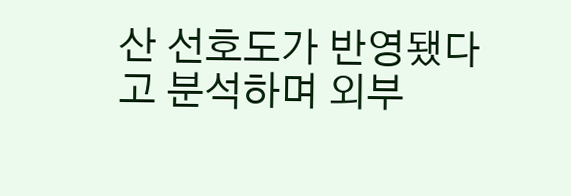산 선호도가 반영됐다고 분석하며 외부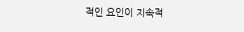적인 요인이 지속적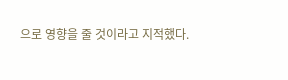으로 영향을 줄 것이라고 지적했다.